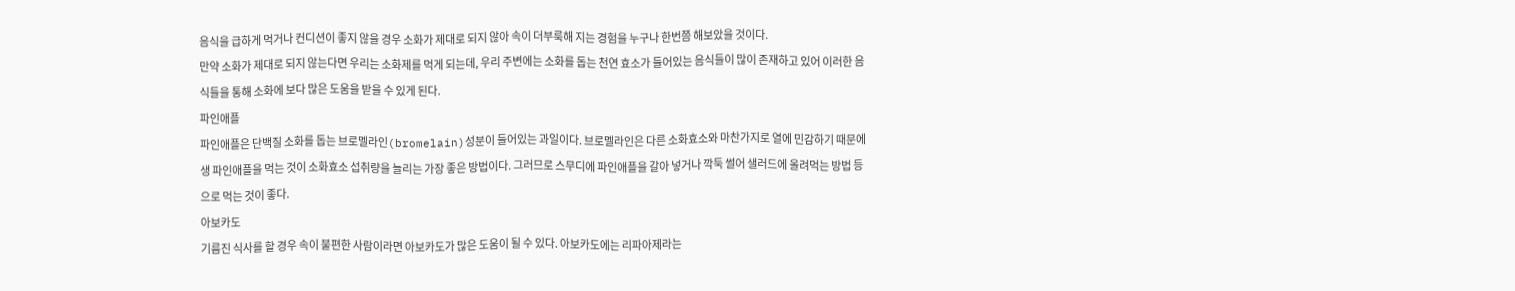음식을 급하게 먹거나 컨디션이 좋지 않을 경우 소화가 제대로 되지 않아 속이 더부룩해 지는 경험을 누구나 한번쯤 해보았을 것이다.
만약 소화가 제대로 되지 않는다면 우리는 소화제를 먹게 되는데, 우리 주변에는 소화를 돕는 천연 효소가 들어있는 음식들이 많이 존재하고 있어 이러한 음식들을 통해 소화에 보다 많은 도움을 받을 수 있게 된다.
파인애플
파인애플은 단백질 소화를 돕는 브로멜라인(bromelain)성분이 들어있는 과일이다. 브로멜라인은 다른 소화효소와 마찬가지로 열에 민감하기 때문에 생 파인애플을 먹는 것이 소화효소 섭취량을 늘리는 가장 좋은 방법이다. 그러므로 스무디에 파인애플을 갈아 넣거나 깍둑 썰어 샐러드에 올려먹는 방법 등으로 먹는 것이 좋다.
아보카도
기름진 식사를 할 경우 속이 불편한 사람이라면 아보카도가 많은 도움이 될 수 있다. 아보카도에는 리파아제라는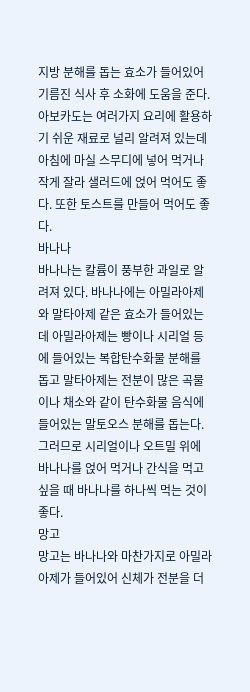지방 분해를 돕는 효소가 들어있어 기름진 식사 후 소화에 도움을 준다. 아보카도는 여러가지 요리에 활용하기 쉬운 재료로 널리 알려져 있는데 아침에 마실 스무디에 넣어 먹거나 작게 잘라 샐러드에 얹어 먹어도 좋다. 또한 토스트를 만들어 먹어도 좋다.
바나나
바나나는 칼륨이 풍부한 과일로 알려져 있다. 바나나에는 아밀라아제와 말타아제 같은 효소가 들어있는데 아밀라아제는 빵이나 시리얼 등에 들어있는 복합탄수화물 분해를 돕고 말타아제는 전분이 많은 곡물이나 채소와 같이 탄수화물 음식에 들어있는 말토오스 분해를 돕는다. 그러므로 시리얼이나 오트밀 위에 바나나를 얹어 먹거나 간식을 먹고 싶을 때 바나나를 하나씩 먹는 것이 좋다.
망고
망고는 바나나와 마찬가지로 아밀라아제가 들어있어 신체가 전분을 더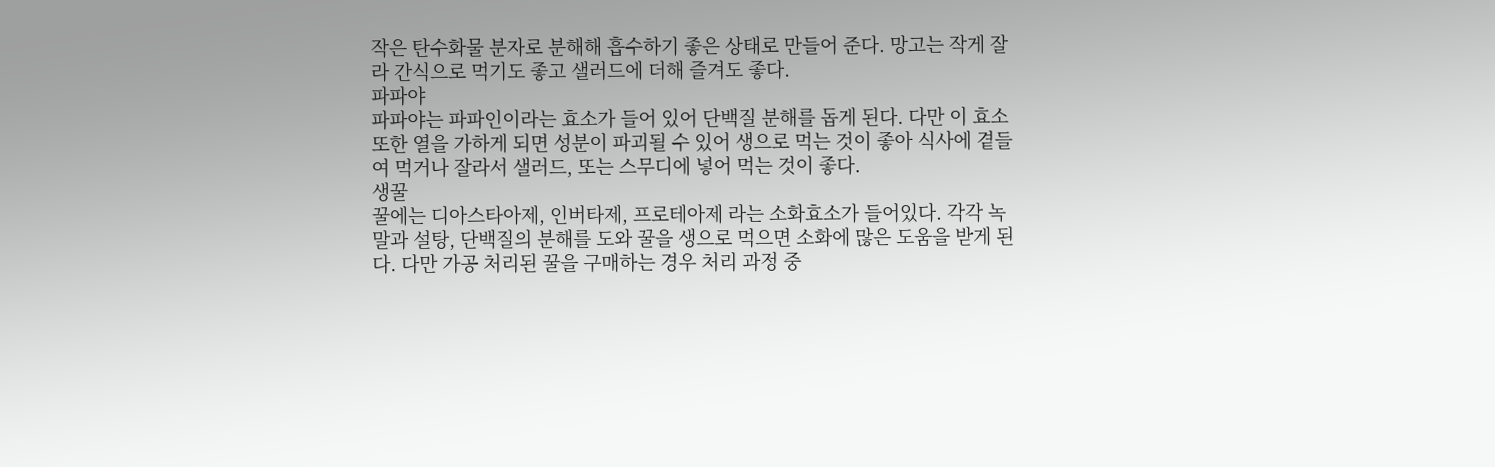작은 탄수화물 분자로 분해해 흡수하기 좋은 상태로 만들어 준다. 망고는 작게 잘라 간식으로 먹기도 좋고 샐러드에 더해 즐겨도 좋다.
파파야
파파야는 파파인이라는 효소가 들어 있어 단백질 분해를 돕게 된다. 다만 이 효소 또한 열을 가하게 되면 성분이 파괴될 수 있어 생으로 먹는 것이 좋아 식사에 곁들여 먹거나 잘라서 샐러드, 또는 스무디에 넣어 먹는 것이 좋다.
생꿀
꿀에는 디아스타아제, 인버타제, 프로테아제 라는 소화효소가 들어있다. 각각 녹말과 설탕, 단백질의 분해를 도와 꿀을 생으로 먹으면 소화에 많은 도움을 받게 된다. 다만 가공 처리된 꿀을 구매하는 경우 처리 과정 중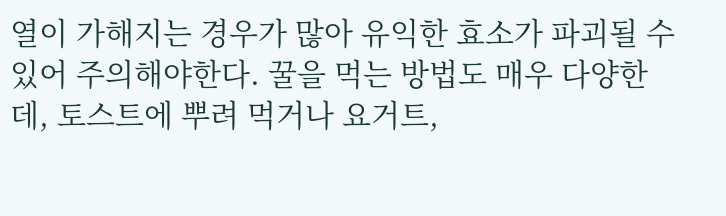열이 가해지는 경우가 많아 유익한 효소가 파괴될 수 있어 주의해야한다. 꿀을 먹는 방법도 매우 다양한데, 토스트에 뿌려 먹거나 요거트,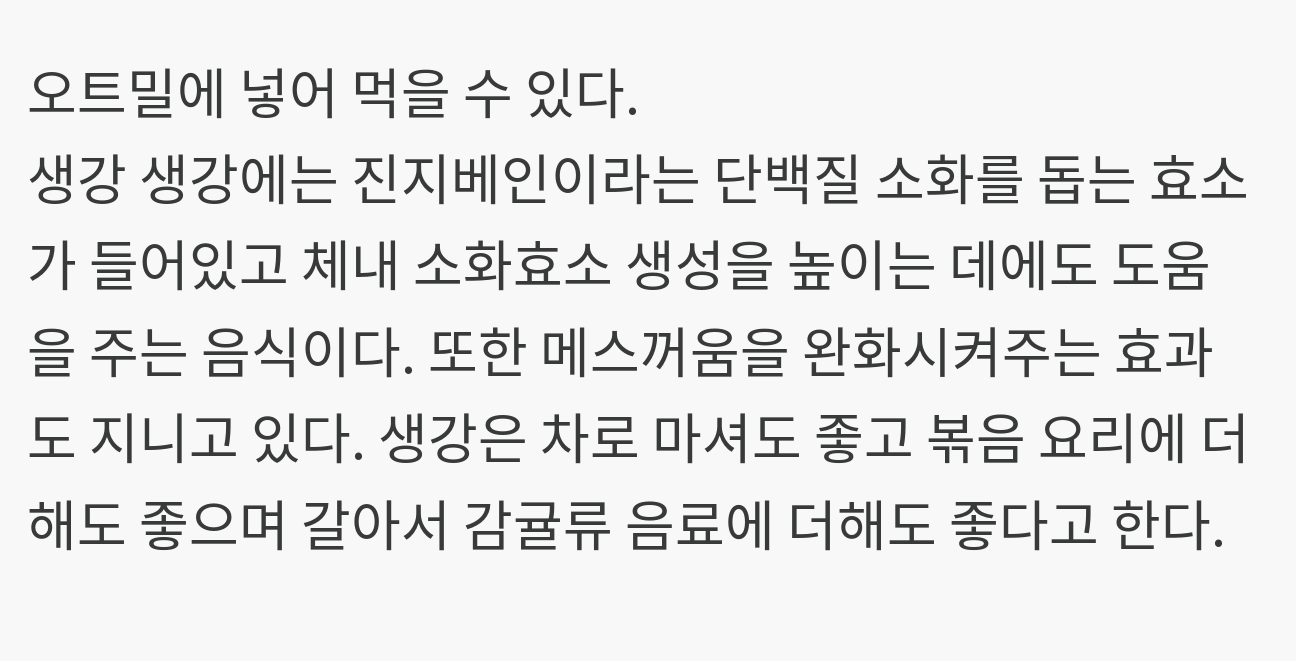오트밀에 넣어 먹을 수 있다.
생강 생강에는 진지베인이라는 단백질 소화를 돕는 효소가 들어있고 체내 소화효소 생성을 높이는 데에도 도움을 주는 음식이다. 또한 메스꺼움을 완화시켜주는 효과도 지니고 있다. 생강은 차로 마셔도 좋고 볶음 요리에 더해도 좋으며 갈아서 감귤류 음료에 더해도 좋다고 한다.